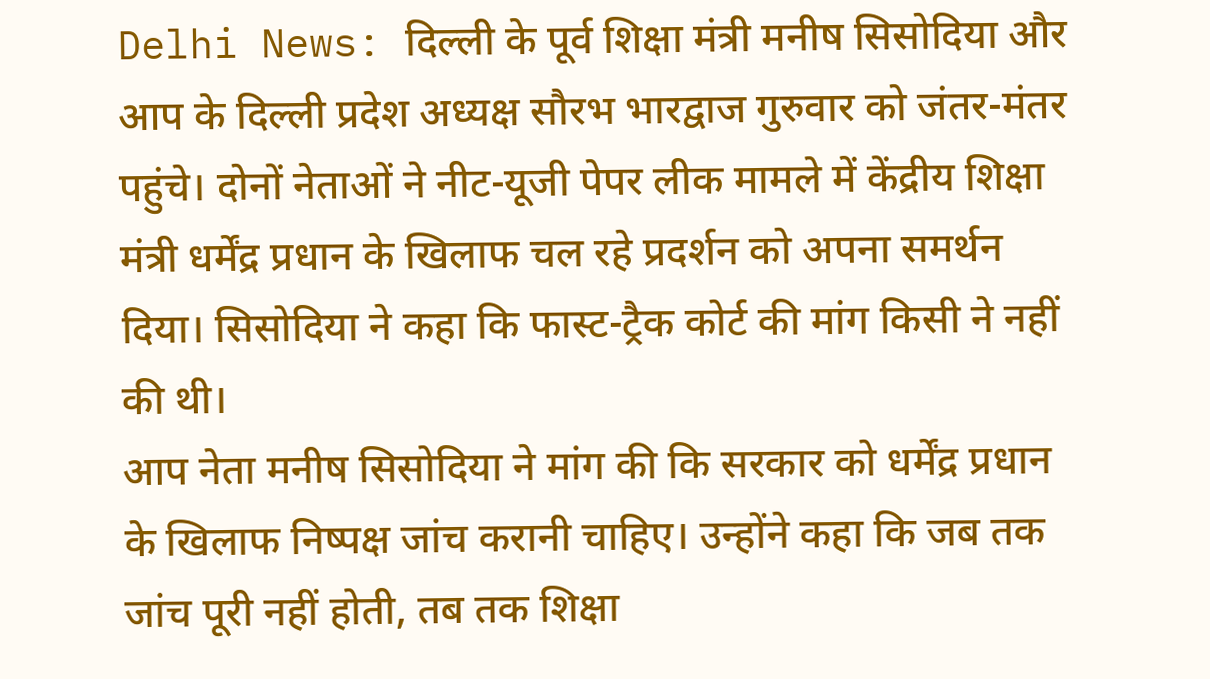Delhi News: दिल्ली के पूर्व शिक्षा मंत्री मनीष सिसोदिया और आप के दिल्ली प्रदेश अध्यक्ष सौरभ भारद्वाज गुरुवार को जंतर-मंतर पहुंचे। दोनों नेताओं ने नीट-यूजी पेपर लीक मामले में केंद्रीय शिक्षा मंत्री धर्मेंद्र प्रधान के खिलाफ चल रहे प्रदर्शन को अपना समर्थन दिया। सिसोदिया ने कहा कि फास्ट-ट्रैक कोर्ट की मांग किसी ने नहीं की थी।
आप नेता मनीष सिसोदिया ने मांग की कि सरकार को धर्मेंद्र प्रधान के खिलाफ निष्पक्ष जांच करानी चाहिए। उन्होंने कहा कि जब तक जांच पूरी नहीं होती, तब तक शिक्षा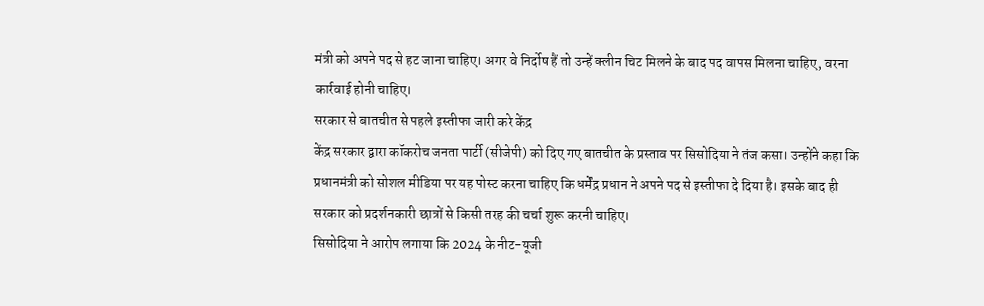मंत्री को अपने पद से हट जाना चाहिए। अगर वे निर्दोष हैं तो उन्हें क्लीन चिट मिलने के बाद पद वापस मिलना चाहिए, वरना कार्रवाई होनी चाहिए।
सरकार से बातचीत से पहले इस्तीफा जारी करे केंद्र
केंद्र सरकार द्वारा कॉकरोच जनता पार्टी (सीजेपी) को दिए गए बातचीत के प्रस्ताव पर सिसोदिया ने तंज कसा। उन्होंने कहा कि प्रधानमंत्री को सोशल मीडिया पर यह पोस्ट करना चाहिए कि धर्मेंद्र प्रधान ने अपने पद से इस्तीफा दे दिया है। इसके बाद ही सरकार को प्रदर्शनकारी छात्रों से किसी तरह की चर्चा शुरू करनी चाहिए।
सिसोदिया ने आरोप लगाया कि 2024 के नीट-यूजी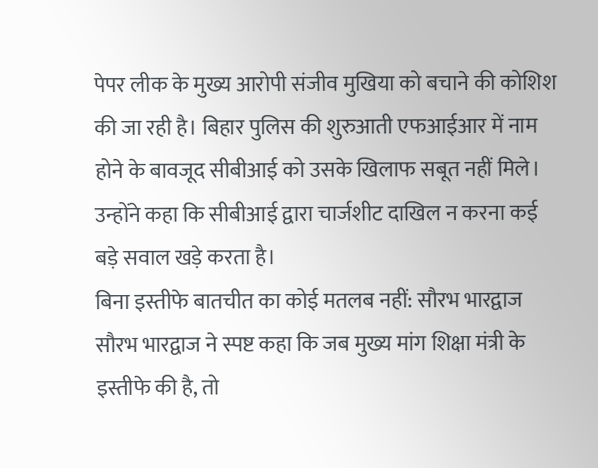पेपर लीक के मुख्य आरोपी संजीव मुखिया को बचाने की कोशिश की जा रही है। बिहार पुलिस की शुरुआती एफआईआर में नाम होने के बावजूद सीबीआई को उसके खिलाफ सबूत नहीं मिले। उन्होंने कहा कि सीबीआई द्वारा चार्जशीट दाखिल न करना कई बड़े सवाल खड़े करता है।
बिना इस्तीफे बातचीत का कोई मतलब नहीं: सौरभ भारद्वाज
सौरभ भारद्वाज ने स्पष्ट कहा कि जब मुख्य मांग शिक्षा मंत्री के इस्तीफे की है, तो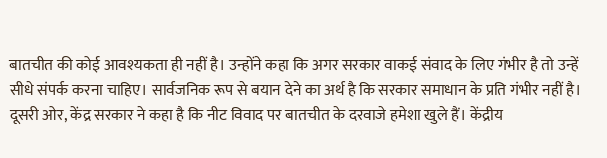बातचीत की कोई आवश्यकता ही नहीं है। उन्होंने कहा कि अगर सरकार वाकई संवाद के लिए गंभीर है तो उन्हें सीधे संपर्क करना चाहिए। सार्वजनिक रूप से बयान देने का अर्थ है कि सरकार समाधान के प्रति गंभीर नहीं है।
दूसरी ओर, केंद्र सरकार ने कहा है कि नीट विवाद पर बातचीत के दरवाजे हमेशा खुले हैं। केंद्रीय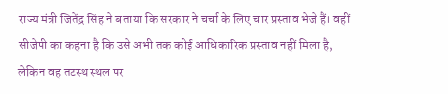राज्य मंत्री जितेंद्र सिंह ने बताया कि सरकार ने चर्चा के लिए चार प्रस्ताव भेजे हैं। वहीं सीजेपी का कहना है कि उसे अभी तक कोई आधिकारिक प्रस्ताव नहीं मिला है, लेकिन वह तटस्थ स्थल पर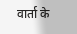वार्ता के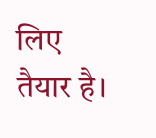लिए तैयार है।